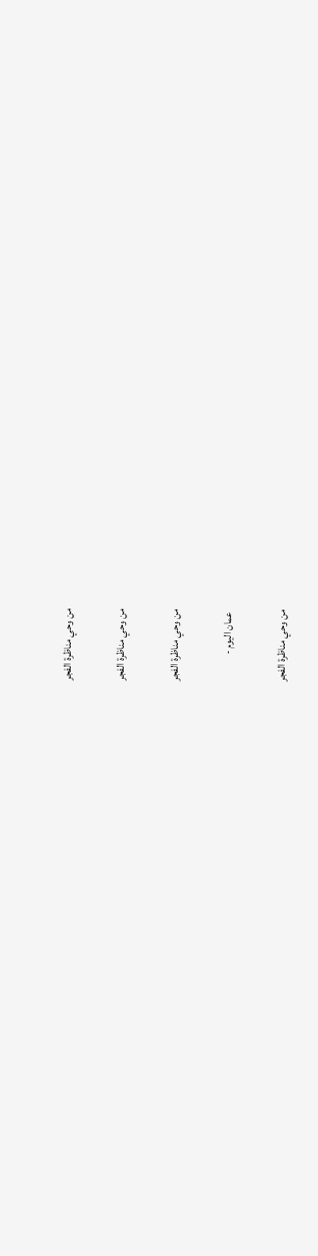من وحي مناظرة الفجر

من وحي مناظرة الفجر

من وحي مناظرة الفجر

 عمان اليوم -

من وحي مناظرة الفجر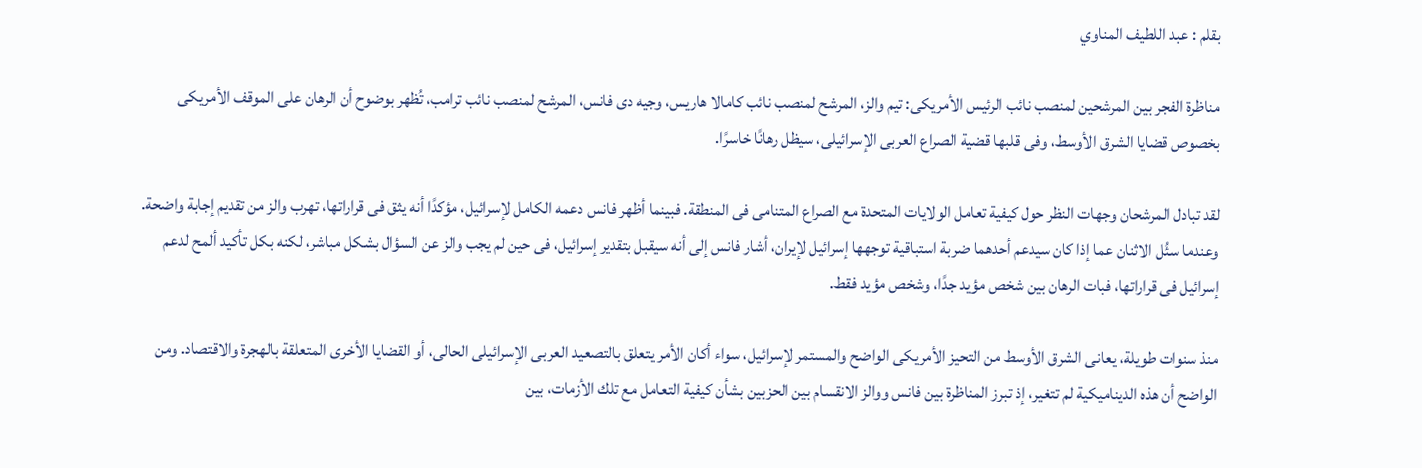بقلم : عبد اللطيف المناوي

مناظرة الفجر بين المرشحين لمنصب نائب الرئيس الأمريكى: تيم والز، المرشح لمنصب نائب كامالا هاريس، وجيه دى فانس، المرشح لمنصب نائب ترامب، تُظهر بوضوح أن الرهان على الموقف الأمريكى بخصوص قضايا الشرق الأوسط، وفى قلبها قضية الصراع العربى الإسرائيلى، سيظل رهانًا خاسرًا.

لقد تبادل المرشحان وجهات النظر حول كيفية تعامل الولايات المتحدة مع الصراع المتنامى فى المنطقة. فبينما أظهر فانس دعمه الكامل لإسرائيل، مؤكدًا أنه يثق فى قراراتها، تهرب والز من تقديم إجابة واضحة. وعندما سئُل الاثنان عما إذا كان سيدعم أحدهما ضربة استباقية توجهها إسرائيل لإيران، أشار فانس إلى أنه سيقبل بتقدير إسرائيل، فى حين لم يجب والز عن السؤال بشكل مباشر، لكنه بكل تأكيد ألمح لدعم إسرائيل فى قراراتها، فبات الرهان بين شخص مؤيد جدًا، وشخص مؤيد فقط.

منذ سنوات طويلة، يعانى الشرق الأوسط من التحيز الأمريكى الواضح والمستمر لإسرائيل، سواء أكان الأمر يتعلق بالتصعيد العربى الإسرائيلى الحالى، أو القضايا الأخرى المتعلقة بالهجرة والاقتصاد. ومن الواضح أن هذه الديناميكية لم تتغير، إذ تبرز المناظرة بين فانس ووالز الانقسام بين الحزبين بشأن كيفية التعامل مع تلك الأزمات، بين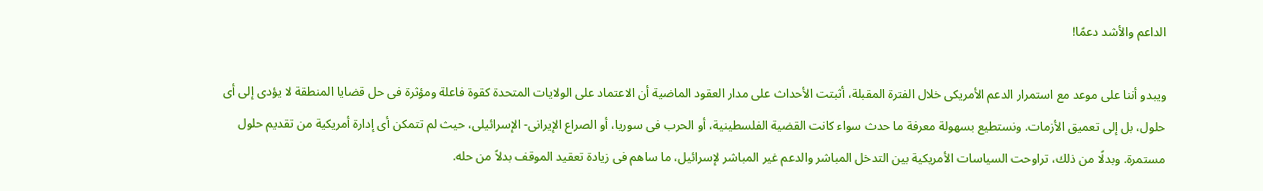الداعم والأشد دعمًا!

ويبدو أننا على موعد مع استمرار الدعم الأمريكى خلال الفترة المقبلة، أثبتت الأحداث على مدار العقود الماضية أن الاعتماد على الولايات المتحدة كقوة فاعلة ومؤثرة فى حل قضايا المنطقة لا يؤدى إلى أى حلول، بل إلى تعميق الأزمات. ونستطيع بسهولة معرفة ما حدث سواء كانت القضية الفلسطينية، أو الحرب فى سوريا، أو الصراع الإيرانى- الإسرائيلى، حيث لم تتمكن أى إدارة أمريكية من تقديم حلول مستمرة. وبدلًا من ذلك، تراوحت السياسات الأمريكية بين التدخل المباشر والدعم غير المباشر لإسرائيل، ما ساهم فى زيادة تعقيد الموقف بدلاً من حله.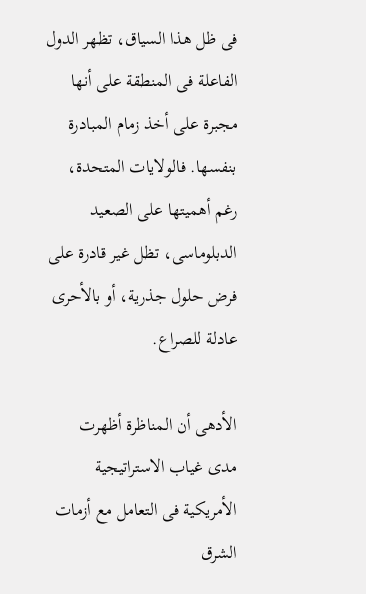فى ظل هذا السياق، تظهر الدول الفاعلة فى المنطقة على أنها مجبرة على أخذ زمام المبادرة بنفسها. فالولايات المتحدة، رغم أهميتها على الصعيد الدبلوماسى، تظل غير قادرة على فرض حلول جذرية، أو بالأحرى عادلة للصراع.

الأدهى أن المناظرة أظهرت مدى غياب الاستراتيجية الأمريكية فى التعامل مع أزمات الشرق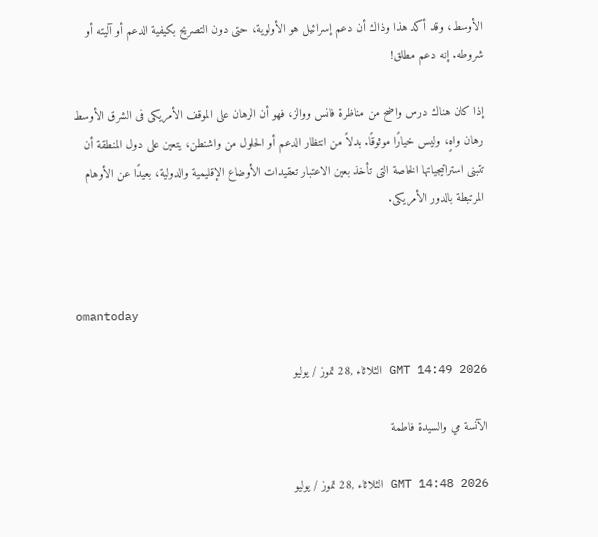الأوسط، وقد أكد هذا وذاك أن دعم إسرائيل هو الأولوية، حتى دون التصريح بكيفية الدعم أو آليته أو شروطه. إنه دعم مطلق!

إذا كان هناك درس واضح من مناظرة فانس ووالز، فهو أن الرهان على الموقف الأمريكى فى الشرق الأوسط رهان واهٍ، وليس خيارًا موثوقًا. بدلاً من انتظار الدعم أو الحلول من واشنطن، يتعين على دول المنطقة أن تتبنى استراتيجياتها الخاصة التى تأخذ بعين الاعتبار تعقيدات الأوضاع الإقليمية والدولية، بعيدًا عن الأوهام المرتبطة بالدور الأمريكى.



omantoday

GMT 14:49 2026 الثلاثاء ,28 تموز / يوليو

الآنسة مي والسيدة فاطمة

GMT 14:48 2026 الثلاثاء ,28 تموز / يوليو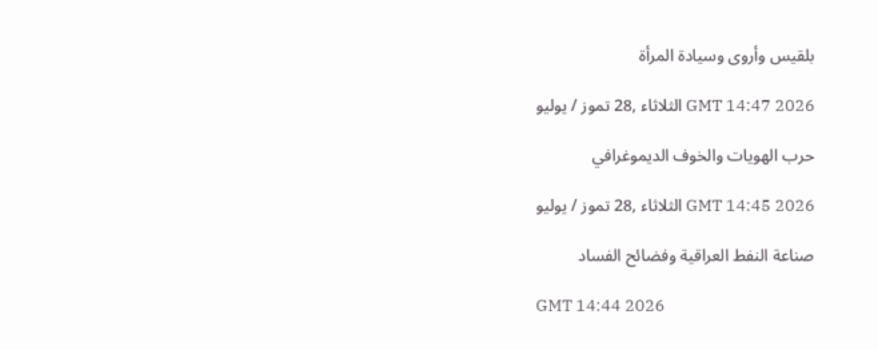بلقيس وأروى وسيادة المرأة

GMT 14:47 2026 الثلاثاء ,28 تموز / يوليو

حرب الهويات والخوف الديموغرافي

GMT 14:45 2026 الثلاثاء ,28 تموز / يوليو

صناعة النفط العراقية وفضائح الفساد

GMT 14:44 2026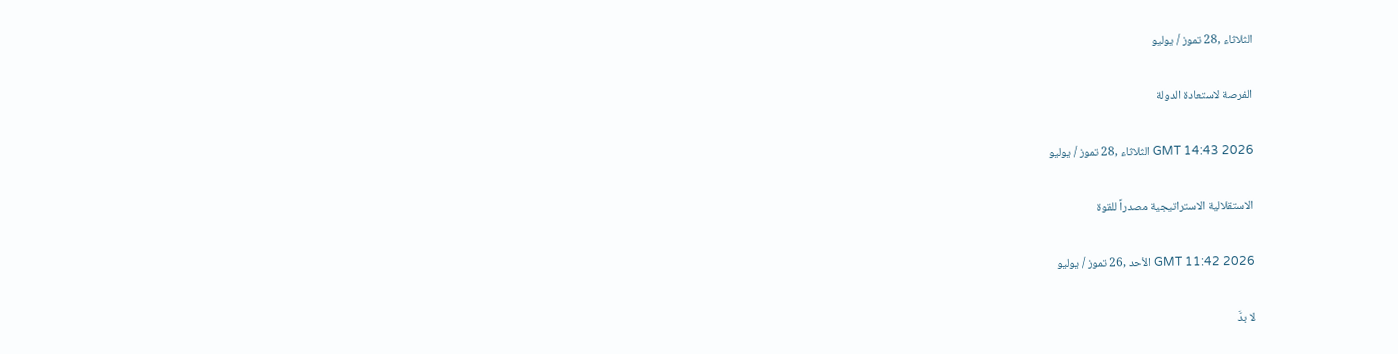الثلاثاء ,28 تموز / يوليو

الفرصة لاستعادة الدولة

GMT 14:43 2026 الثلاثاء ,28 تموز / يوليو

الاستقلالية الاستراتيجية مصدراً للقوة

GMT 11:42 2026 الأحد ,26 تموز / يوليو

لا بدَّ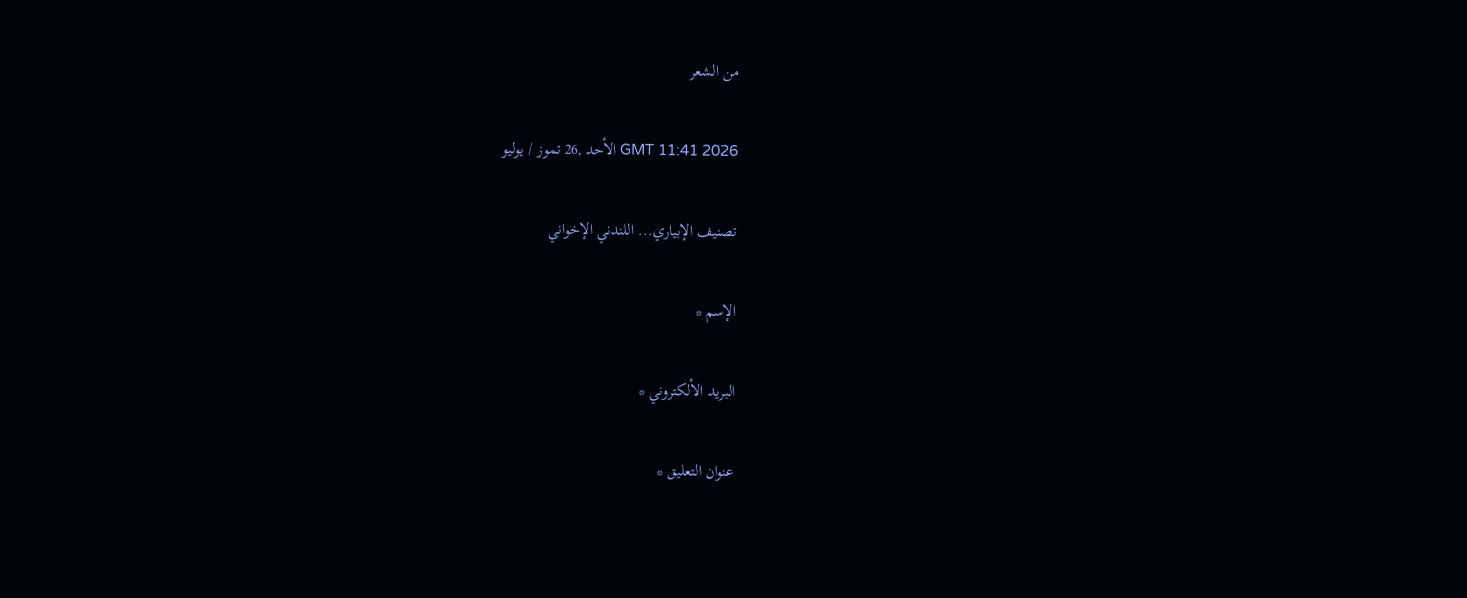من الشعر

GMT 11:41 2026 الأحد ,26 تموز / يوليو

تصنيف الإبياري... اللندني الإخواني

الإسم *

البريد الألكتروني *

عنوان التعليق *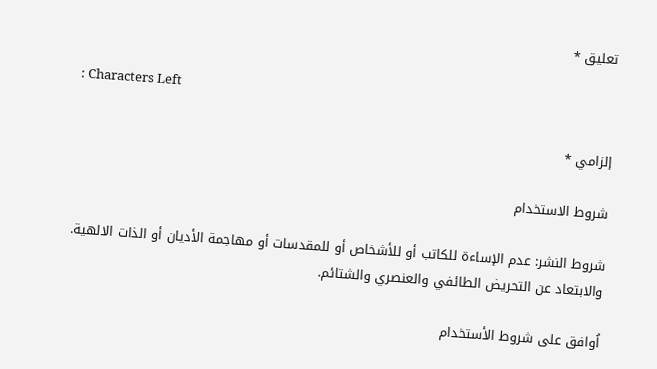تعليق *

: Characters Left

إلزامي *

شروط الاستخدام

شروط النشر: عدم الإساءة للكاتب أو للأشخاص أو للمقدسات أو مهاجمة الأديان أو الذات الالهية. والابتعاد عن التحريض الطائفي والعنصري والشتائم.

اُوافق على شروط الأستخدام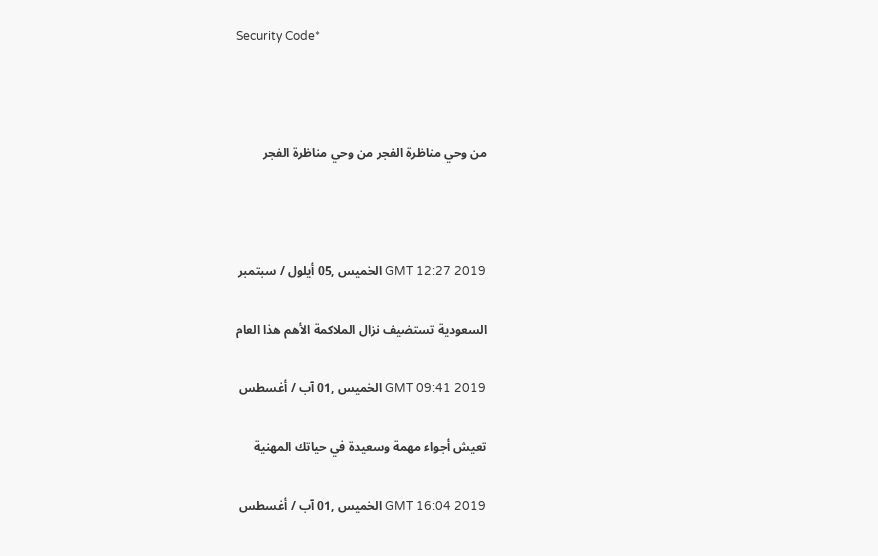Security Code*



من وحي مناظرة الفجر من وحي مناظرة الفجر



GMT 12:27 2019 الخميس ,05 أيلول / سبتمبر

السعودية تستضيف نزال الملاكمة الأهم هذا العام

GMT 09:41 2019 الخميس ,01 آب / أغسطس

تعيش أجواء مهمة وسعيدة في حياتك المهنية

GMT 16:04 2019 الخميس ,01 آب / أغسطس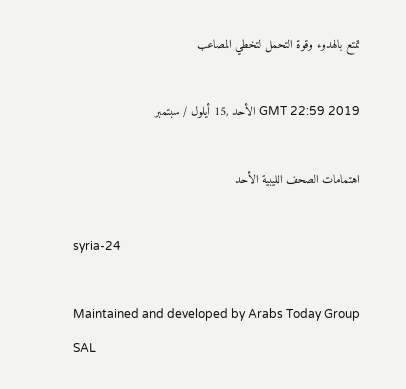تمتع بالهدوء وقوة التحمل لتخطي المصاعب

GMT 22:59 2019 الأحد ,15 أيلول / سبتمبر

اهتمامات الصحف الليبية الأحد

syria-24

Maintained and developed by Arabs Today Group SAL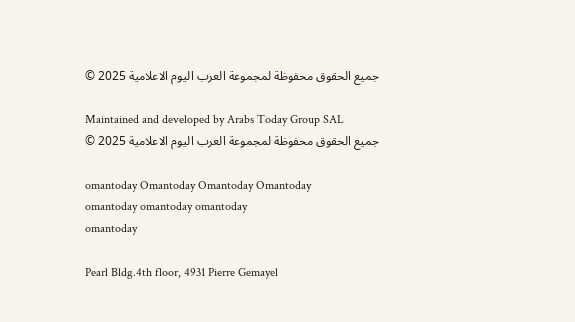جميع الحقوق محفوظة لمجموعة العرب اليوم الاعلامية 2025 ©

Maintained and developed by Arabs Today Group SAL
جميع الحقوق محفوظة لمجموعة العرب اليوم الاعلامية 2025 ©

omantoday Omantoday Omantoday Omantoday
omantoday omantoday omantoday
omantoday

Pearl Bldg.4th floor, 4931 Pierre Gemayel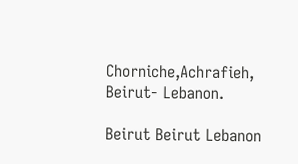Chorniche,Achrafieh, Beirut- Lebanon.

Beirut Beirut Lebanon